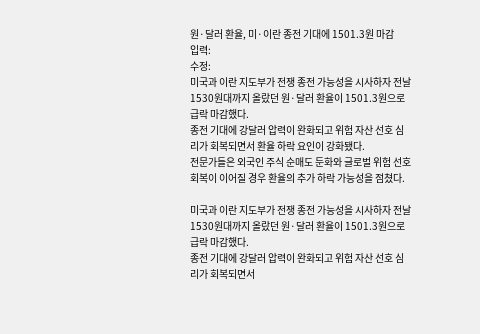원·달러 환율, 미·이란 종전 기대에 1501.3원 마감
입력:
수정:
미국과 이란 지도부가 전쟁 종전 가능성을 시사하자 전날 1530원대까지 올랐던 원·달러 환율이 1501.3원으로 급락 마감했다.
종전 기대에 강달러 압력이 완화되고 위험 자산 선호 심리가 회복되면서 환율 하락 요인이 강화됐다.
전문가들은 외국인 주식 순매도 둔화와 글로벌 위험 선호 회복이 이어질 경우 환율의 추가 하락 가능성을 점쳤다.

미국과 이란 지도부가 전쟁 종전 가능성을 시사하자 전날 1530원대까지 올랐던 원·달러 환율이 1501.3원으로 급락 마감했다.
종전 기대에 강달러 압력이 완화되고 위험 자산 선호 심리가 회복되면서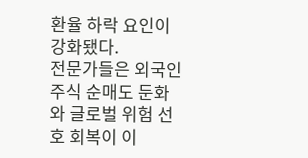환율 하락 요인이 강화됐다.
전문가들은 외국인 주식 순매도 둔화와 글로벌 위험 선호 회복이 이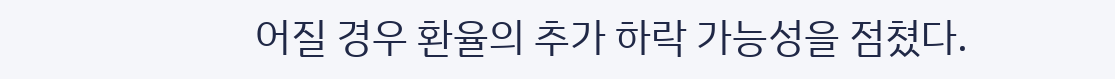어질 경우 환율의 추가 하락 가능성을 점쳤다.